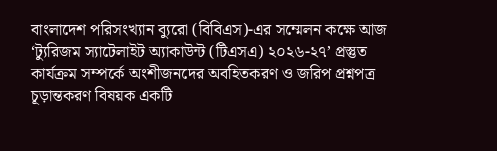বাংলাদেশ পরিসংখ্যান ব্যুরো (বিবিএস)-এর সম্মেলন কক্ষে আজ ‘ট্যুরিজম স্যাটেলাইট অ্যাকাউন্ট (টিএসএ) ২০২৬-২৭’ প্রস্তুত কার্যক্রম সম্পর্কে অংশীজনদের অবহিতকরণ ও জরিপ প্রশ্নপত্র চূড়ান্তকরণ বিষয়ক একটি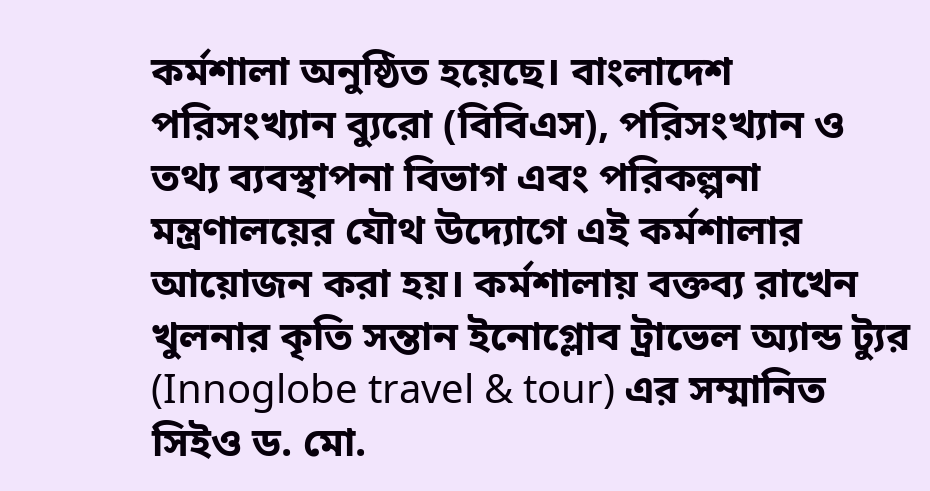কর্মশালা অনুষ্ঠিত হয়েছে। বাংলাদেশ পরিসংখ্যান ব্যুরো (বিবিএস), পরিসংখ্যান ও তথ্য ব্যবস্থাপনা বিভাগ এবং পরিকল্পনা মন্ত্রণালয়ের যৌথ উদ্যোগে এই কর্মশালার আয়োজন করা হয়। কর্মশালায় বক্তব্য রাখেন খুলনার কৃতি সন্তান ইনোগ্লোব ট্রাভেল অ্যান্ড ট্যুর (Innoglobe travel & tour) এর সম্মানিত সিইও ড. মো.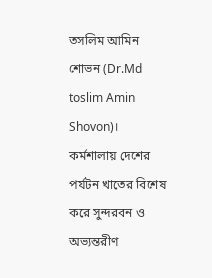তসলিম আমিন শোভন (Dr.Md toslim Amin Shovon)।
কর্মশালায় দেশের পর্যটন খাতের বিশেষ করে সুন্দরবন ও অভ্যন্তরীণ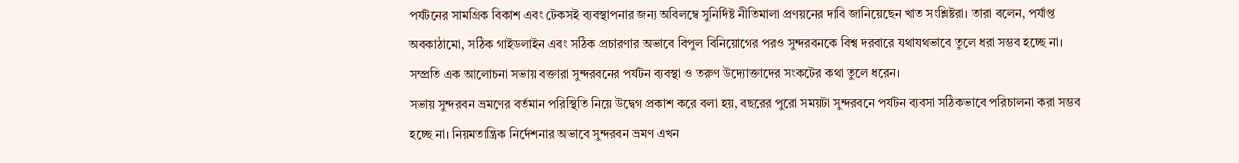পর্যটনের সামগ্রিক বিকাশ এবং টেকসই ব্যবস্থাপনার জন্য অবিলম্বে সুনির্দিষ্ট নীতিমালা প্রণয়নের দাবি জানিয়েছেন খাত সংশ্লিষ্টরা। তারা বলেন, পর্যাপ্ত অবকাঠামো, সঠিক গাইডলাইন এবং সঠিক প্রচারণার অভাবে বিপুল বিনিয়োগের পরও সুন্দরবনকে বিশ্ব দরবারে যথাযথভাবে তুলে ধরা সম্ভব হচ্ছে না।
সম্প্রতি এক আলোচনা সভায় বক্তারা সুন্দরবনের পর্যটন ব্যবস্থা ও তরুণ উদ্যোক্তাদের সংকটের কথা তুলে ধরেন।
সভায় সুন্দরবন ভ্রমণের বর্তমান পরিস্থিতি নিয়ে উদ্বেগ প্রকাশ করে বলা হয়, বছরের পুরো সময়টা সুন্দরবনে পর্যটন ব্যবসা সঠিকভাবে পরিচালনা করা সম্ভব হচ্ছে না। নিয়মতান্ত্রিক নির্দেশনার অভাবে সুন্দরবন ভ্রমণ এখন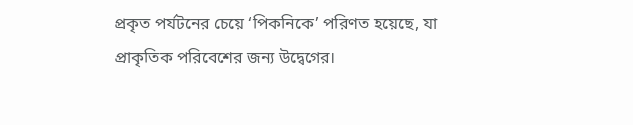প্রকৃত পর্যটনের চেয়ে ‘পিকনিকে’ পরিণত হয়েছে, যা প্রাকৃতিক পরিবেশের জন্য উদ্বেগের।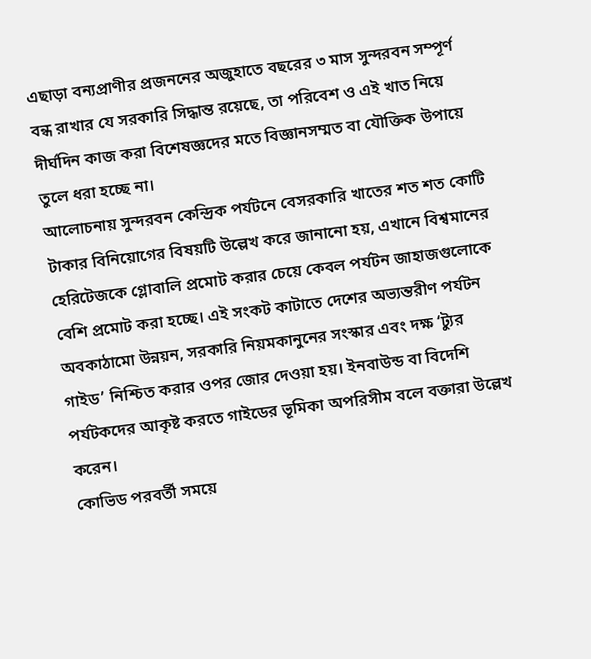এছাড়া বন্যপ্রাণীর প্রজননের অজুহাতে বছরের ৩ মাস সুন্দরবন সম্পূর্ণ বন্ধ রাখার যে সরকারি সিদ্ধান্ত রয়েছে, তা পরিবেশ ও এই খাত নিয়ে দীর্ঘদিন কাজ করা বিশেষজ্ঞদের মতে বিজ্ঞানসম্মত বা যৌক্তিক উপায়ে তুলে ধরা হচ্ছে না।
আলোচনায় সুন্দরবন কেন্দ্রিক পর্যটনে বেসরকারি খাতের শত শত কোটি টাকার বিনিয়োগের বিষয়টি উল্লেখ করে জানানো হয়, এখানে বিশ্বমানের হেরিটেজকে গ্লোবালি প্রমোট করার চেয়ে কেবল পর্যটন জাহাজগুলোকে বেশি প্রমোট করা হচ্ছে। এই সংকট কাটাতে দেশের অভ্যন্তরীণ পর্যটন অবকাঠামো উন্নয়ন, সরকারি নিয়মকানুনের সংস্কার এবং দক্ষ ‘ট্যুর গাইড’ নিশ্চিত করার ওপর জোর দেওয়া হয়। ইনবাউন্ড বা বিদেশি পর্যটকদের আকৃষ্ট করতে গাইডের ভূমিকা অপরিসীম বলে বক্তারা উল্লেখ করেন।
কোভিড পরবর্তী সময়ে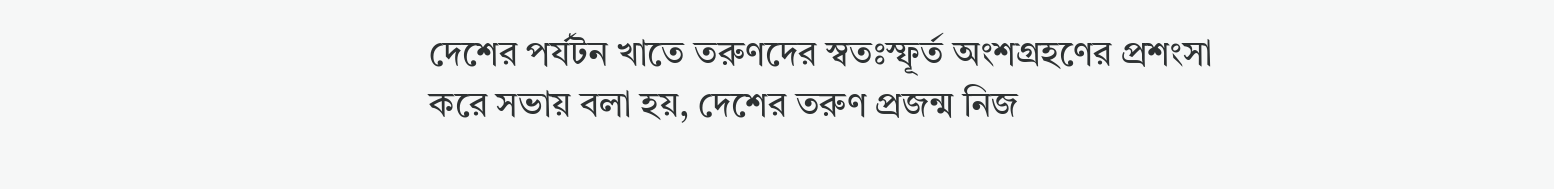দেশের পর্যটন খাতে তরুণদের স্বতঃস্ফূর্ত অংশগ্রহণের প্রশংসা করে সভায় বলা হয়, দেশের তরুণ প্রজন্ম নিজ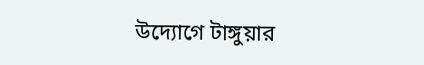উদ্যোগে টাঙ্গুয়ার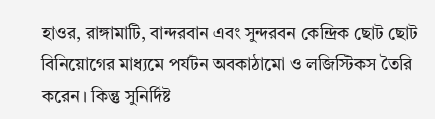হাওর, রাঙ্গামাটি, বান্দরবান এবং সুন্দরবন কেন্দ্রিক ছোট ছোট বিনিয়োগের মাধ্যমে পর্যটন অবকাঠামো ও লজিস্টিকস তৈরি করেন। কিন্তু সুনির্দিষ্ট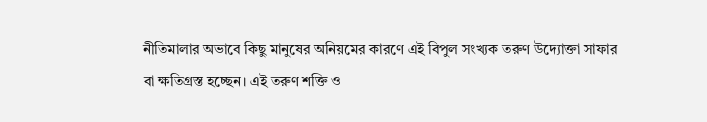নীতিমালার অভাবে কিছু মানুষের অনিয়মের কারণে এই বিপুল সংখ্যক তরুণ উদ্যোক্তা সাফার বা ক্ষতিগ্রস্ত হচ্ছেন। এই তরুণ শক্তি ও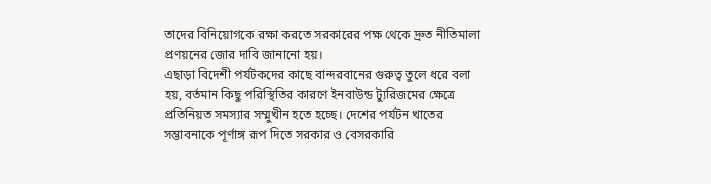তাদের বিনিয়োগকে রক্ষা করতে সরকারের পক্ষ থেকে দ্রুত নীতিমালা প্রণয়নের জোর দাবি জানানো হয়।
এছাড়া বিদেশী পর্যটকদের কাছে বান্দরবানের গুরুত্ব তুলে ধরে বলা হয়, বর্তমান কিছু পরিস্থিতির কারণে ইনবাউন্ড ট্যুরিজমের ক্ষেত্রে প্রতিনিয়ত সমস্যার সম্মুখীন হতে হচ্ছে। দেশের পর্যটন খাতের সম্ভাবনাকে পূর্ণাঙ্গ রূপ দিতে সরকার ও বেসরকারি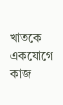খাতকে একযোগে কাজ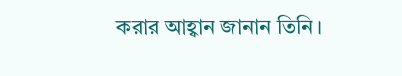করার আহ্বান জানান তিনি।